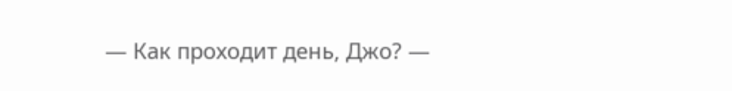— Как проходит день, Джо? —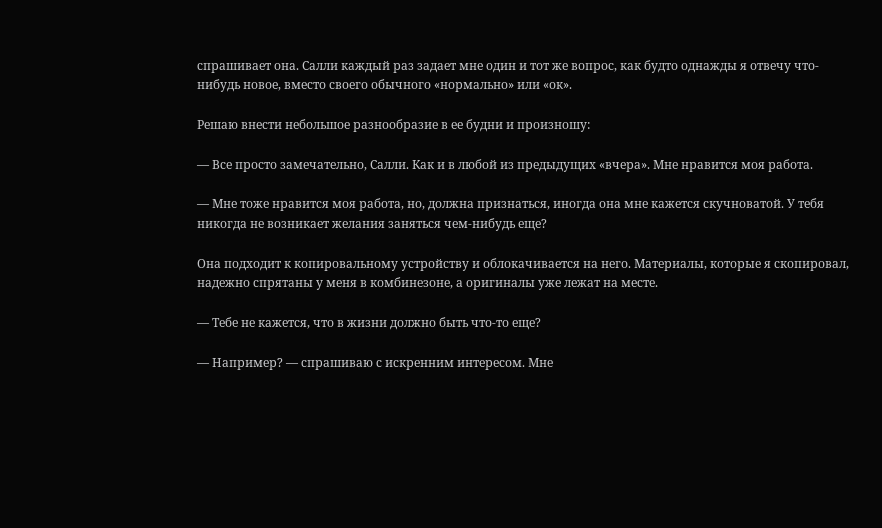спрашивает она. Салли каждый раз задает мне один и тот же вопрос, как будто однажды я отвечу что-нибудь новое, вместо своего обычного «нормально» или «ок».

Решаю внести небольшое разнообразие в ее будни и произношу:

— Все просто замечательно, Салли. Как и в любой из предыдущих «вчера». Мне нравится моя работа.

— Мне тоже нравится моя работа, но, должна признаться, иногда она мне кажется скучноватой. У тебя никогда не возникает желания заняться чем-нибудь еще?

Она подходит к копировальному устройству и облокачивается на него. Материалы, которые я скопировал, надежно спрятаны у меня в комбинезоне, а оригиналы уже лежат на месте.

— Тебе не кажется, что в жизни должно быть что-то еще?

— Например? — спрашиваю с искренним интересом. Мне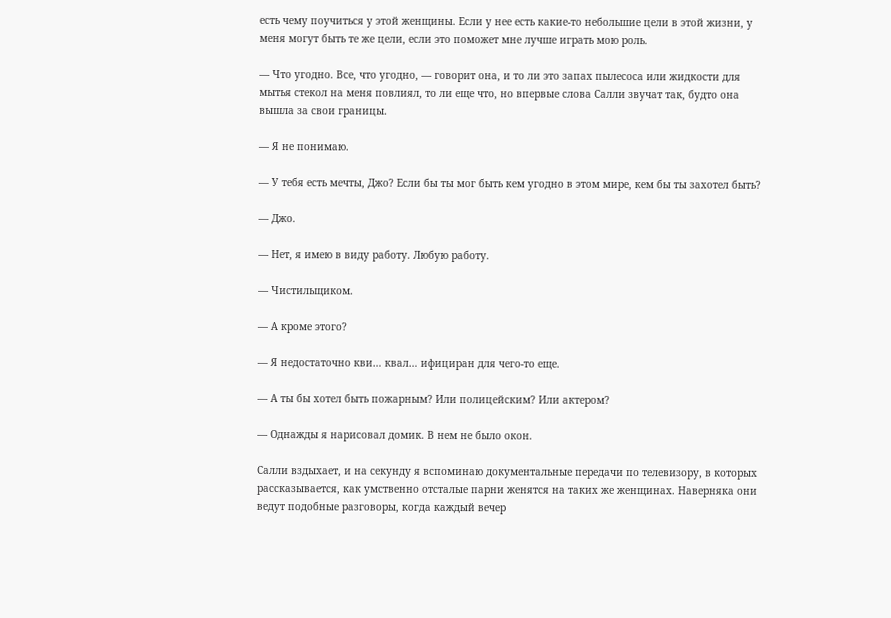есть чему поучиться у этой женщины. Если у нее есть какие-то небольшие цели в этой жизни, у меня могут быть те же цели, если это поможет мне лучше играть мою роль.

— Что угодно. Все, что угодно, — говорит она, и то ли это запах пылесоса или жидкости для мытья стекол на меня повлиял, то ли еще что, но впервые слова Салли звучат так, будто она вышла за свои границы.

— Я не понимаю.

— У тебя есть мечты, Джо? Если бы ты мог быть кем угодно в этом мире, кем бы ты захотел быть?

— Джо.

— Нет, я имею в виду работу. Любую работу.

— Чистильщиком.

— А кроме этого?

— Я недостаточно кви… квал… ифициран для чего-то еще.

— А ты бы хотел быть пожарным? Или полицейским? Или актером?

— Однажды я нарисовал домик. В нем не было окон.

Салли вздыхает, и на секунду я вспоминаю документальные передачи по телевизору, в которых рассказывается, как умственно отсталые парни женятся на таких же женщинах. Наверняка они ведут подобные разговоры, когда каждый вечер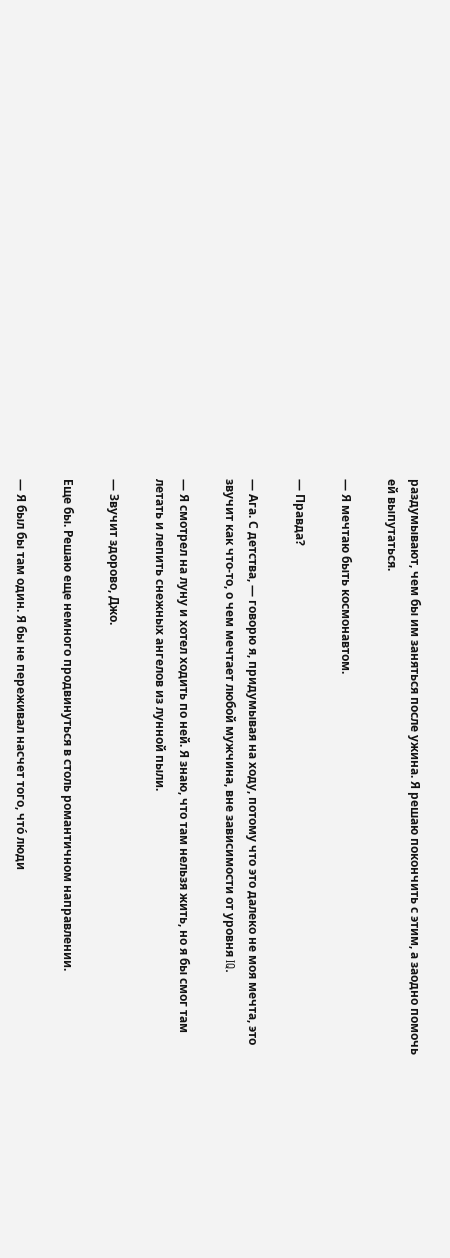раздумывают, чем бы им заняться после ужина. Я решаю покончить с этим, а заодно помочь ей выпутаться.

— Я мечтаю быть космонавтом.

— Правда?

— Ага. С детства, — говорю я, придумывая на ходу, потому что это далеко не моя мечта, это звучит как что-то, о чем мечтает любой мужчина, вне зависимости от уровня IQ.

— Я смотрел на луну и хотел ходить по ней. Я знаю, что там нельзя жить, но я бы смог там летать и лепить снежных ангелов из лунной пыли.

— Звучит здорово, Джо.

Еще бы. Решаю еще немного продвинуться в столь романтичном направлении.

— Я был бы там один. Я бы не переживал насчет того, что́ люди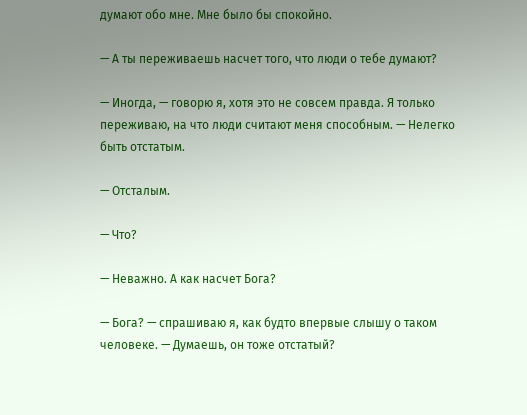думают обо мне. Мне было бы спокойно.

— А ты переживаешь насчет того, что люди о тебе думают?

— Иногда, — говорю я, хотя это не совсем правда. Я только переживаю, на что люди считают меня способным. — Нелегко быть отстатым.

— Отсталым.

— Что?

— Неважно. А как насчет Бога?

— Бога? — спрашиваю я, как будто впервые слышу о таком человеке. — Думаешь, он тоже отстатый?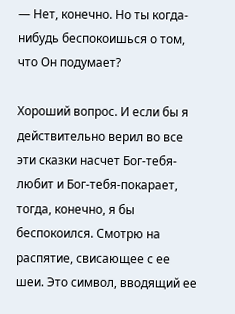— Нет, конечно. Но ты когда-нибудь беспокоишься о том, что Он подумает?

Хороший вопрос. И если бы я действительно верил во все эти сказки насчет Бог-тебя-любит и Бог-тебя-покарает, тогда, конечно, я бы беспокоился. Смотрю на распятие, свисающее с ее шеи. Это символ, вводящий ее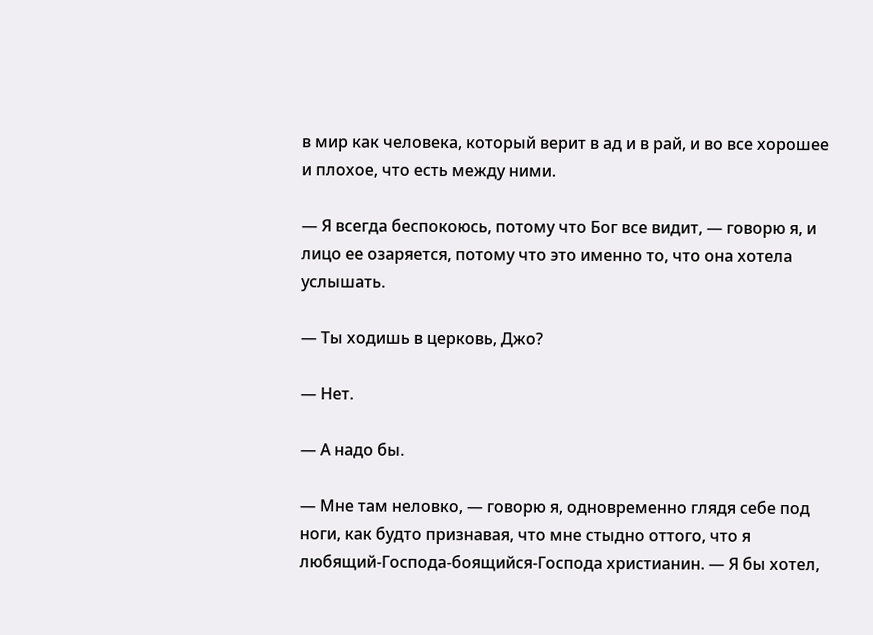в мир как человека, который верит в ад и в рай, и во все хорошее и плохое, что есть между ними.

— Я всегда беспокоюсь, потому что Бог все видит, — говорю я, и лицо ее озаряется, потому что это именно то, что она хотела услышать.

— Ты ходишь в церковь, Джо?

— Нет.

— А надо бы.

— Мне там неловко, — говорю я, одновременно глядя себе под ноги, как будто признавая, что мне стыдно оттого, что я любящий-Господа-боящийся-Господа христианин. — Я бы хотел,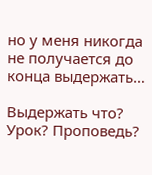но у меня никогда не получается до конца выдержать…

Выдержать что? Урок? Проповедь?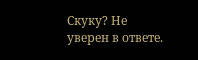Скуку? Не уверен в ответе.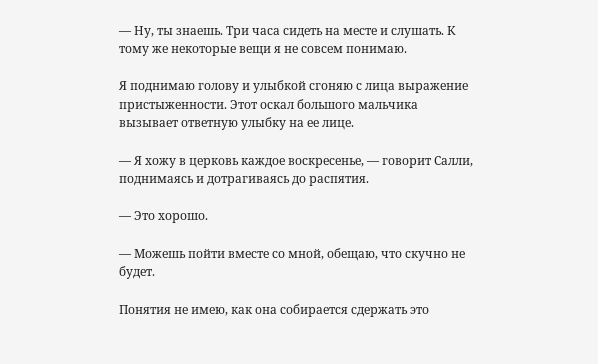— Ну, ты знаешь. Три часа сидеть на месте и слушать. К тому же некоторые вещи я не совсем понимаю.

Я поднимаю голову и улыбкой сгоняю с лица выражение пристыженности. Этот оскал большого мальчика вызывает ответную улыбку на ее лице.

— Я хожу в церковь каждое воскресенье, — говорит Салли, поднимаясь и дотрагиваясь до распятия.

— Это хорошо.

— Можешь пойти вместе со мной, обещаю, что скучно не будет.

Понятия не имею, как она собирается сдержать это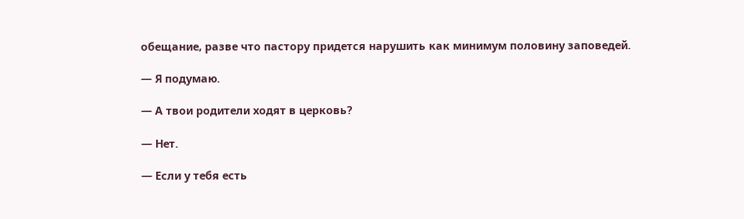обещание, разве что пастору придется нарушить как минимум половину заповедей.

— Я подумаю.

— А твои родители ходят в церковь?

— Нет.

— Если у тебя есть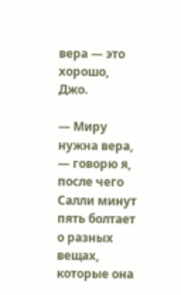вера — это хорошо, Джо.

— Миру нужна вера, — говорю я, после чего Салли минут пять болтает о разных вещах, которые она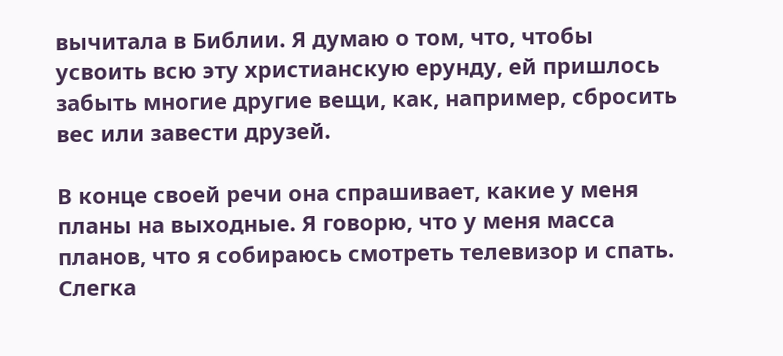вычитала в Библии. Я думаю о том, что, чтобы усвоить всю эту христианскую ерунду, ей пришлось забыть многие другие вещи, как, например, сбросить вес или завести друзей.

В конце своей речи она спрашивает, какие у меня планы на выходные. Я говорю, что у меня масса планов, что я собираюсь смотреть телевизор и спать. Слегка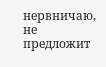нервничаю, не предложит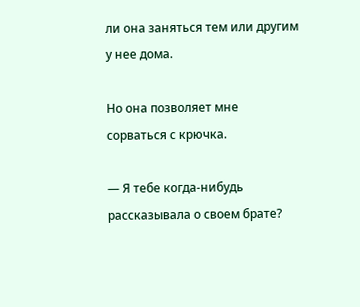ли она заняться тем или другим у нее дома.

Но она позволяет мне сорваться с крючка.

— Я тебе когда-нибудь рассказывала о своем брате?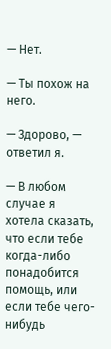— Нет.

— Ты похож на него.

— Здорово, — ответил я.

— В любом случае я хотела сказать, что если тебе когда-либо понадобится помощь, или если тебе чего-нибудь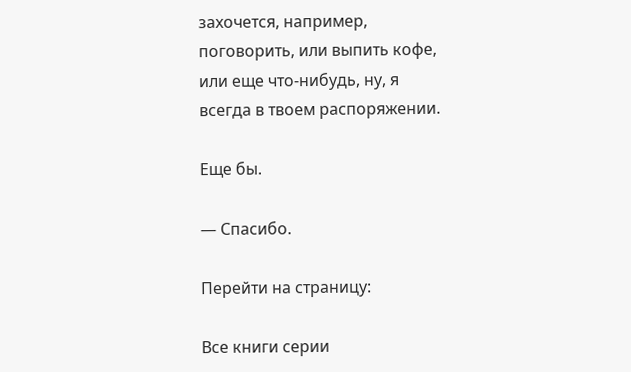захочется, например, поговорить, или выпить кофе, или еще что-нибудь, ну, я всегда в твоем распоряжении.

Еще бы.

— Спасибо.

Перейти на страницу:

Все книги серии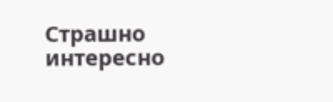Страшно интересно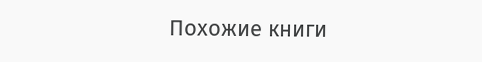Похожие книги